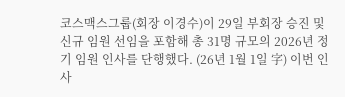코스맥스그룹(회장 이경수)이 29일 부회장 승진 및 신규 임원 선임을 포함해 총 31명 규모의 2026년 정기 임원 인사를 단행했다. (26년 1월 1일 字) 이번 인사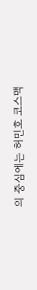의 중심에는 허민호 코스맥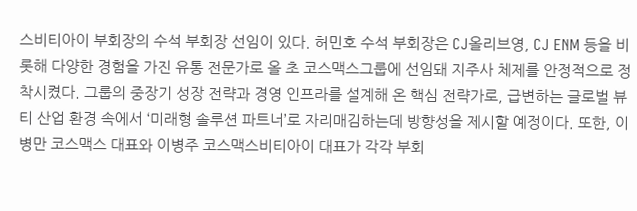스비티아이 부회장의 수석 부회장 선임이 있다. 허민호 수석 부회장은 CJ올리브영, CJ ENM 등을 비롯해 다양한 경험을 가진 유통 전문가로 올 초 코스맥스그룹에 선임돼 지주사 체제를 안정적으로 정착시켰다. 그룹의 중장기 성장 전략과 경영 인프라를 설계해 온 핵심 전략가로, 급변하는 글로벌 뷰티 산업 환경 속에서 ‘미래형 솔루션 파트너’로 자리매김하는데 방향성을 제시할 예정이다. 또한, 이병만 코스맥스 대표와 이병주 코스맥스비티아이 대표가 각각 부회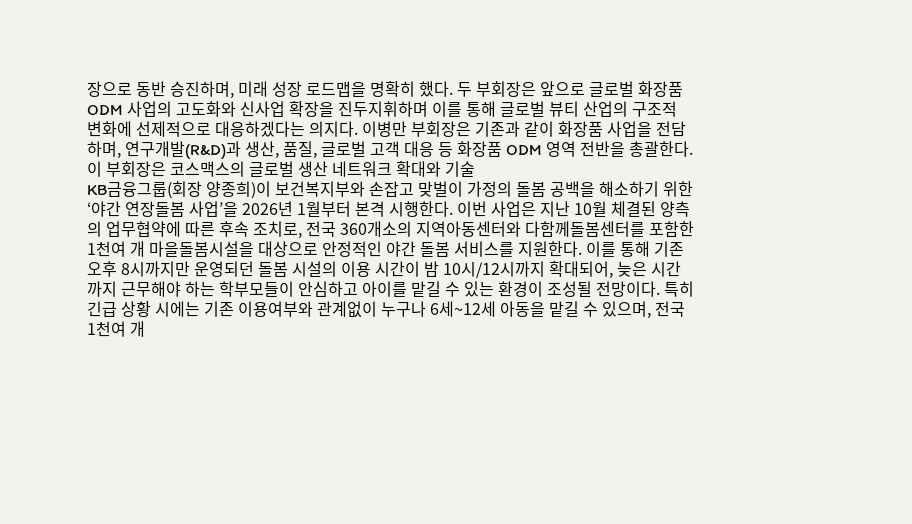장으로 동반 승진하며, 미래 성장 로드맵을 명확히 했다. 두 부회장은 앞으로 글로벌 화장품 ODM 사업의 고도화와 신사업 확장을 진두지휘하며 이를 통해 글로벌 뷰티 산업의 구조적 변화에 선제적으로 대응하겠다는 의지다. 이병만 부회장은 기존과 같이 화장품 사업을 전담하며, 연구개발(R&D)과 생산, 품질, 글로벌 고객 대응 등 화장품 ODM 영역 전반을 총괄한다. 이 부회장은 코스맥스의 글로벌 생산 네트워크 확대와 기술
KB금융그룹(회장 양종희)이 보건복지부와 손잡고 맞벌이 가정의 돌봄 공백을 해소하기 위한 ‘야간 연장돌봄 사업’을 2026년 1월부터 본격 시행한다. 이번 사업은 지난 10월 체결된 양측의 업무협약에 따른 후속 조치로, 전국 360개소의 지역아동센터와 다함께돌봄센터를 포함한 1천여 개 마을돌봄시설을 대상으로 안정적인 야간 돌봄 서비스를 지원한다. 이를 통해 기존 오후 8시까지만 운영되던 돌봄 시설의 이용 시간이 밤 10시/12시까지 확대되어, 늦은 시간까지 근무해야 하는 학부모들이 안심하고 아이를 맡길 수 있는 환경이 조성될 전망이다. 특히 긴급 상황 시에는 기존 이용여부와 관계없이 누구나 6세~12세 아동을 맡길 수 있으며, 전국 1천여 개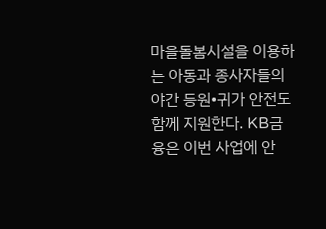마을돌봄시설을 이용하는 아동과 종사자들의 야간 등원•귀가 안전도 함께 지원한다. KB금융은 이번 사업에 안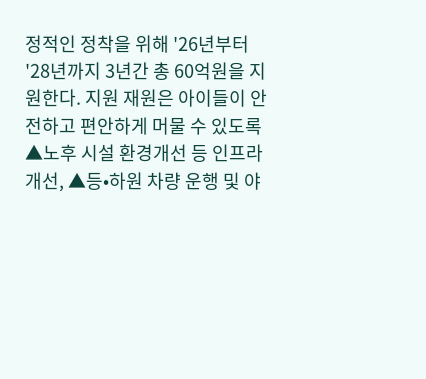정적인 정착을 위해 '26년부터 '28년까지 3년간 총 60억원을 지원한다. 지원 재원은 아이들이 안전하고 편안하게 머물 수 있도록 ▲노후 시설 환경개선 등 인프라 개선, ▲등•하원 차량 운행 및 야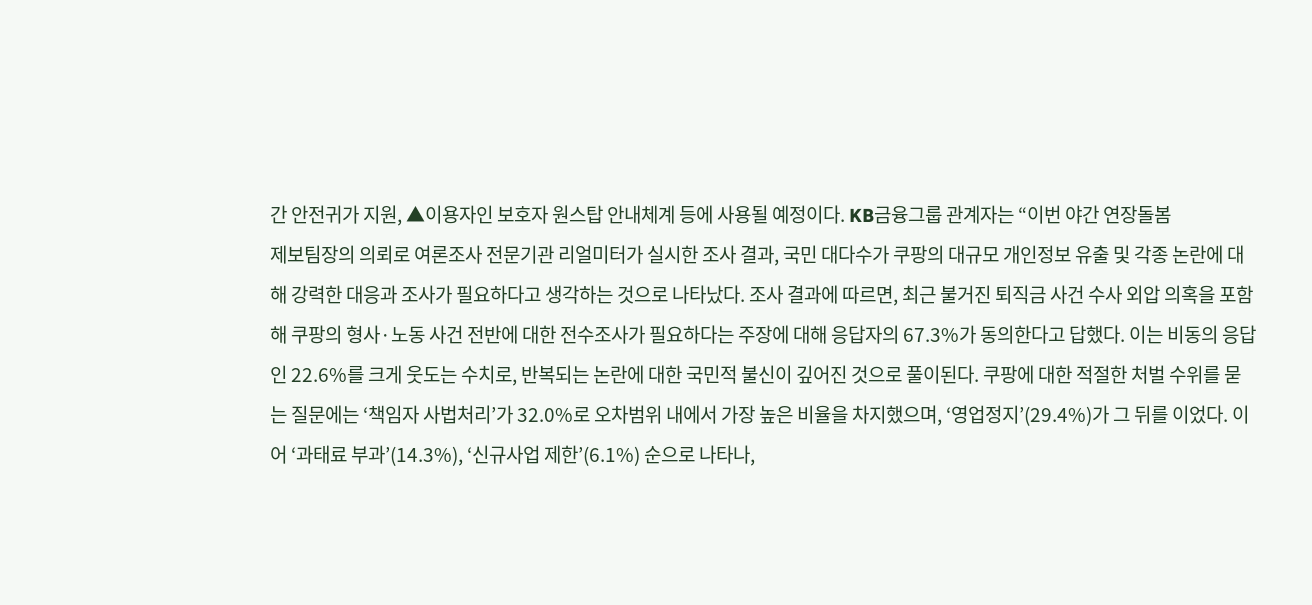간 안전귀가 지원, ▲이용자인 보호자 원스탑 안내체계 등에 사용될 예정이다. KB금융그룹 관계자는 “이번 야간 연장돌봄
제보팀장의 의뢰로 여론조사 전문기관 리얼미터가 실시한 조사 결과, 국민 대다수가 쿠팡의 대규모 개인정보 유출 및 각종 논란에 대해 강력한 대응과 조사가 필요하다고 생각하는 것으로 나타났다. 조사 결과에 따르면, 최근 불거진 퇴직금 사건 수사 외압 의혹을 포함해 쿠팡의 형사·노동 사건 전반에 대한 전수조사가 필요하다는 주장에 대해 응답자의 67.3%가 동의한다고 답했다. 이는 비동의 응답인 22.6%를 크게 웃도는 수치로, 반복되는 논란에 대한 국민적 불신이 깊어진 것으로 풀이된다. 쿠팡에 대한 적절한 처벌 수위를 묻는 질문에는 ‘책임자 사법처리’가 32.0%로 오차범위 내에서 가장 높은 비율을 차지했으며, ‘영업정지’(29.4%)가 그 뒤를 이었다. 이어 ‘과태료 부과’(14.3%), ‘신규사업 제한’(6.1%) 순으로 나타나,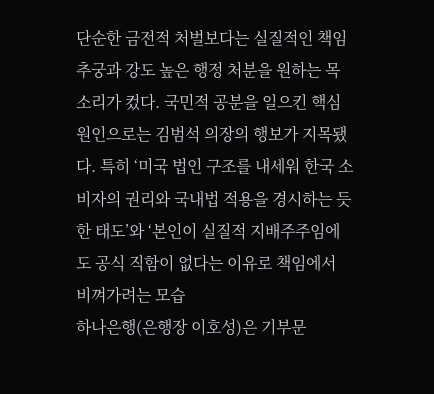단순한 금전적 처벌보다는 실질적인 책임 추궁과 강도 높은 행정 처분을 원하는 목소리가 컸다. 국민적 공분을 일으킨 핵심 원인으로는 김범석 의장의 행보가 지목됐다. 특히 ‘미국 법인 구조를 내세워 한국 소비자의 권리와 국내법 적용을 경시하는 듯한 태도’와 ‘본인이 실질적 지배주주임에도 공식 직함이 없다는 이유로 책임에서 비껴가려는 모습
하나은행(은행장 이호성)은 기부문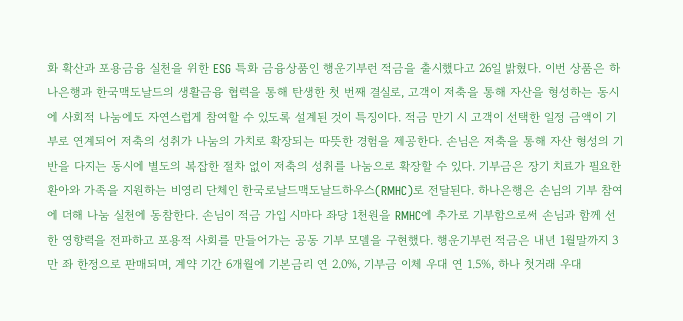화 확산과 포용금융 실천을 위한 ESG 특화 금융상품인 행운기부런 적금을 출시했다고 26일 밝혔다. 이번 상품은 하나은행과 한국맥도날드의 생활금융 협력을 통해 탄생한 첫 번째 결실로, 고객이 저축을 통해 자산을 형성하는 동시에 사회적 나눔에도 자연스럽게 참여할 수 있도록 설계된 것이 특징이다. 적금 만기 시 고객이 선택한 일정 금액이 기부로 연계되어 저축의 성취가 나눔의 가치로 확장되는 따뜻한 경험을 제공한다. 손님은 저축을 통해 자산 형성의 기반을 다지는 동시에 별도의 복잡한 절차 없이 저축의 성취를 나눔으로 확장할 수 있다. 기부금은 장기 치료가 필요한 환아와 가족을 지원하는 비영리 단체인 한국로날드맥도날드하우스(RMHC)로 전달된다. 하나은행은 손님의 기부 참여에 더해 나눔 실천에 동참한다. 손님이 적금 가입 시마다 좌당 1천원을 RMHC에 추가로 기부함으로써 손님과 함께 선한 영향력을 전파하고 포용적 사회를 만들어가는 공동 기부 모델을 구현했다. 행운기부런 적금은 내년 1월말까지 3만 좌 한정으로 판매되며, 계약 기간 6개월에 기본금리 연 2.0%, 기부금 이체 우대 연 1.5%, 하나 첫거래 우대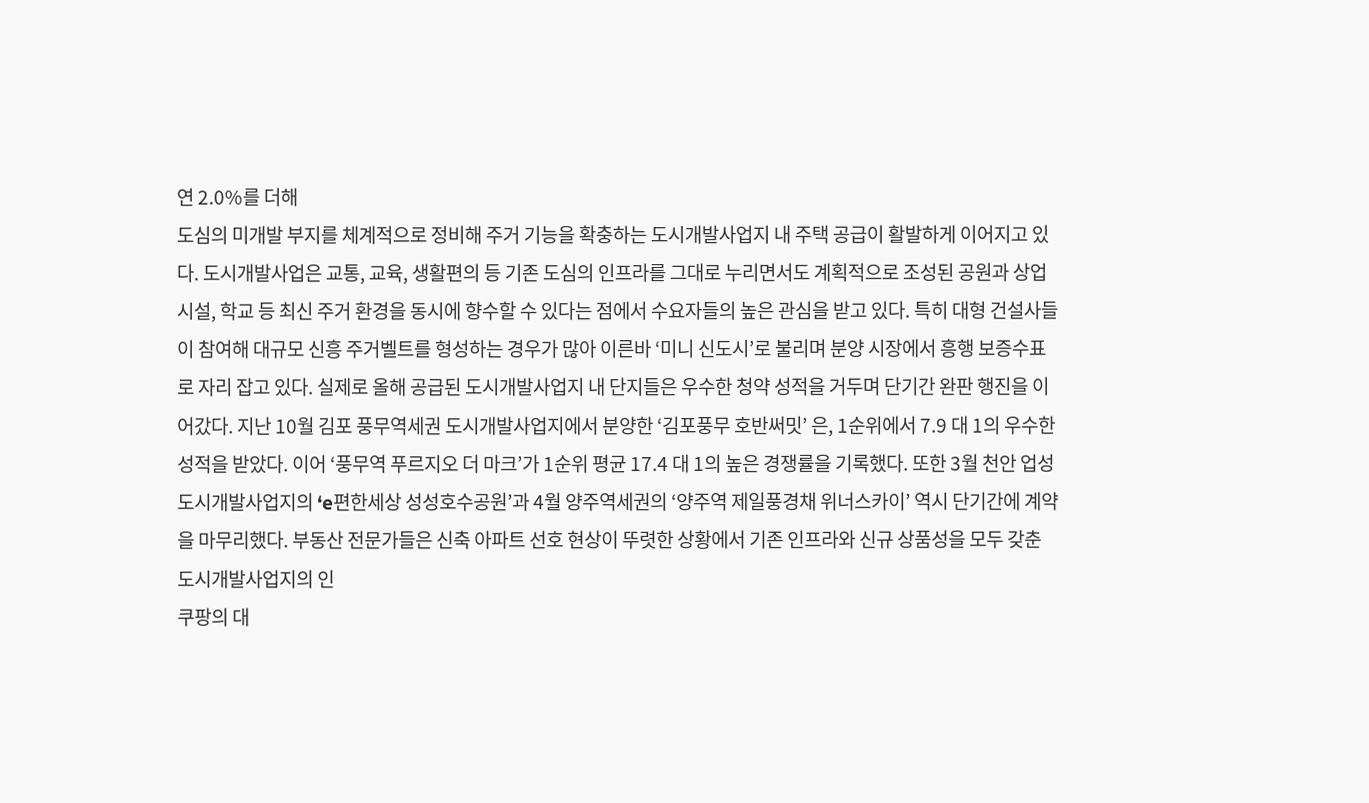연 2.0%를 더해
도심의 미개발 부지를 체계적으로 정비해 주거 기능을 확충하는 도시개발사업지 내 주택 공급이 활발하게 이어지고 있다. 도시개발사업은 교통, 교육, 생활편의 등 기존 도심의 인프라를 그대로 누리면서도 계획적으로 조성된 공원과 상업시설, 학교 등 최신 주거 환경을 동시에 향수할 수 있다는 점에서 수요자들의 높은 관심을 받고 있다. 특히 대형 건설사들이 참여해 대규모 신흥 주거벨트를 형성하는 경우가 많아 이른바 ‘미니 신도시’로 불리며 분양 시장에서 흥행 보증수표로 자리 잡고 있다. 실제로 올해 공급된 도시개발사업지 내 단지들은 우수한 청약 성적을 거두며 단기간 완판 행진을 이어갔다. 지난 10월 김포 풍무역세권 도시개발사업지에서 분양한 ‘김포풍무 호반써밋’ 은, 1순위에서 7.9 대 1의 우수한 성적을 받았다. 이어 ‘풍무역 푸르지오 더 마크’가 1순위 평균 17.4 대 1의 높은 경쟁률을 기록했다. 또한 3월 천안 업성 도시개발사업지의 ‘e편한세상 성성호수공원’과 4월 양주역세권의 ‘양주역 제일풍경채 위너스카이’ 역시 단기간에 계약을 마무리했다. 부동산 전문가들은 신축 아파트 선호 현상이 뚜렷한 상황에서 기존 인프라와 신규 상품성을 모두 갖춘 도시개발사업지의 인
쿠팡의 대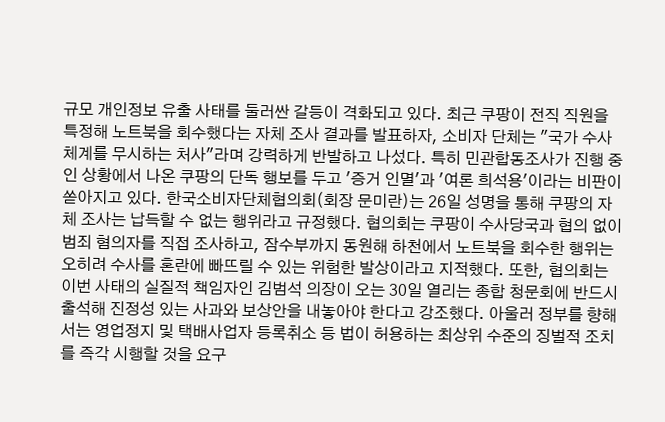규모 개인정보 유출 사태를 둘러싼 갈등이 격화되고 있다. 최근 쿠팡이 전직 직원을 특정해 노트북을 회수했다는 자체 조사 결과를 발표하자, 소비자 단체는 "국가 수사 체계를 무시하는 처사"라며 강력하게 반발하고 나섰다. 특히 민관합동조사가 진행 중인 상황에서 나온 쿠팡의 단독 행보를 두고 '증거 인멸'과 '여론 희석용'이라는 비판이 쏟아지고 있다. 한국소비자단체협의회(회장 문미란)는 26일 성명을 통해 쿠팡의 자체 조사는 납득할 수 없는 행위라고 규정했다. 협의회는 쿠팡이 수사당국과 협의 없이 범죄 혐의자를 직접 조사하고, 잠수부까지 동원해 하천에서 노트북을 회수한 행위는 오히려 수사를 혼란에 빠뜨릴 수 있는 위험한 발상이라고 지적했다. 또한, 협의회는 이번 사태의 실질적 책임자인 김범석 의장이 오는 30일 열리는 종합 청문회에 반드시 출석해 진정성 있는 사과와 보상안을 내놓아야 한다고 강조했다. 아울러 정부를 향해서는 영업정지 및 택배사업자 등록취소 등 법이 허용하는 최상위 수준의 징벌적 조치를 즉각 시행할 것을 요구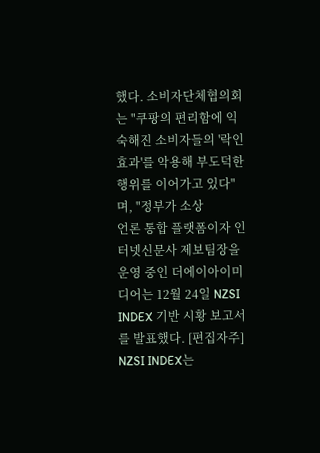했다. 소비자단체협의회는 "쿠팡의 편리함에 익숙해진 소비자들의 '락인 효과'를 악용해 부도덕한 행위를 이어가고 있다"며, "정부가 소상
언론 통합 플랫폼이자 인터넷신문사 제보팀장을 운영 중인 더에이아이미디어는 12월 24일 NZSI INDEX 기반 시황 보고서를 발표했다. [편집자주] NZSI INDEX는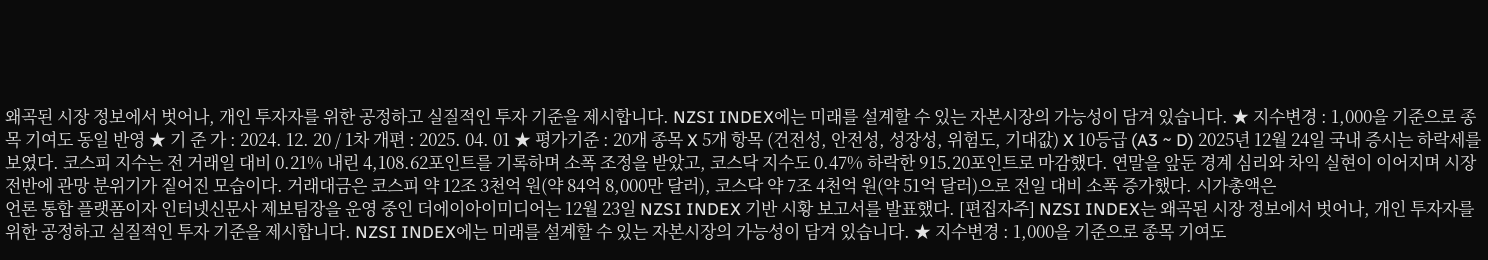왜곡된 시장 정보에서 벗어나, 개인 투자자를 위한 공정하고 실질적인 투자 기준을 제시합니다. NZSI INDEX에는 미래를 설계할 수 있는 자본시장의 가능성이 담겨 있습니다. ★ 지수변경 : 1,000을 기준으로 종목 기여도 동일 반영 ★ 기 준 가 : 2024. 12. 20 / 1차 개편 : 2025. 04. 01 ★ 평가기준 : 20개 종목 X 5개 항목 (건전성, 안전성, 성장성, 위험도, 기대값) X 10등급 (A3 ~ D) 2025년 12월 24일 국내 증시는 하락세를 보였다. 코스피 지수는 전 거래일 대비 0.21% 내린 4,108.62포인트를 기록하며 소폭 조정을 받았고, 코스닥 지수도 0.47% 하락한 915.20포인트로 마감했다. 연말을 앞둔 경계 심리와 차익 실현이 이어지며 시장 전반에 관망 분위기가 짙어진 모습이다. 거래대금은 코스피 약 12조 3천억 원(약 84억 8,000만 달러), 코스닥 약 7조 4천억 원(약 51억 달러)으로 전일 대비 소폭 증가했다. 시가총액은
언론 통합 플랫폼이자 인터넷신문사 제보팀장을 운영 중인 더에이아이미디어는 12월 23일 NZSI INDEX 기반 시황 보고서를 발표했다. [편집자주] NZSI INDEX는 왜곡된 시장 정보에서 벗어나, 개인 투자자를 위한 공정하고 실질적인 투자 기준을 제시합니다. NZSI INDEX에는 미래를 설계할 수 있는 자본시장의 가능성이 담겨 있습니다. ★ 지수변경 : 1,000을 기준으로 종목 기여도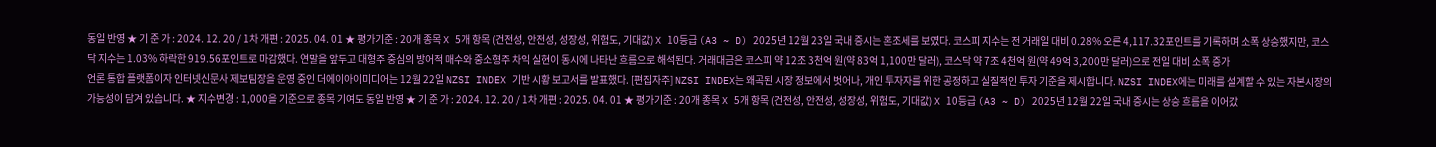동일 반영 ★ 기 준 가 : 2024. 12. 20 / 1차 개편 : 2025. 04. 01 ★ 평가기준 : 20개 종목 X 5개 항목 (건전성, 안전성, 성장성, 위험도, 기대값) X 10등급 (A3 ~ D) 2025년 12월 23일 국내 증시는 혼조세를 보였다. 코스피 지수는 전 거래일 대비 0.28% 오른 4,117.32포인트를 기록하며 소폭 상승했지만, 코스닥 지수는 1.03% 하락한 919.56포인트로 마감했다. 연말을 앞두고 대형주 중심의 방어적 매수와 중소형주 차익 실현이 동시에 나타난 흐름으로 해석된다. 거래대금은 코스피 약 12조 3천억 원(약 83억 1,100만 달러), 코스닥 약 7조 4천억 원(약 49억 3,200만 달러)으로 전일 대비 소폭 증가
언론 통합 플랫폼이자 인터넷신문사 제보팀장을 운영 중인 더에이아이미디어는 12월 22일 NZSI INDEX 기반 시황 보고서를 발표했다. [편집자주] NZSI INDEX는 왜곡된 시장 정보에서 벗어나, 개인 투자자를 위한 공정하고 실질적인 투자 기준을 제시합니다. NZSI INDEX에는 미래를 설계할 수 있는 자본시장의 가능성이 담겨 있습니다. ★ 지수변경 : 1,000을 기준으로 종목 기여도 동일 반영 ★ 기 준 가 : 2024. 12. 20 / 1차 개편 : 2025. 04. 01 ★ 평가기준 : 20개 종목 X 5개 항목 (건전성, 안전성, 성장성, 위험도, 기대값) X 10등급 (A3 ~ D) 2025년 12월 22일 국내 증시는 상승 흐름을 이어갔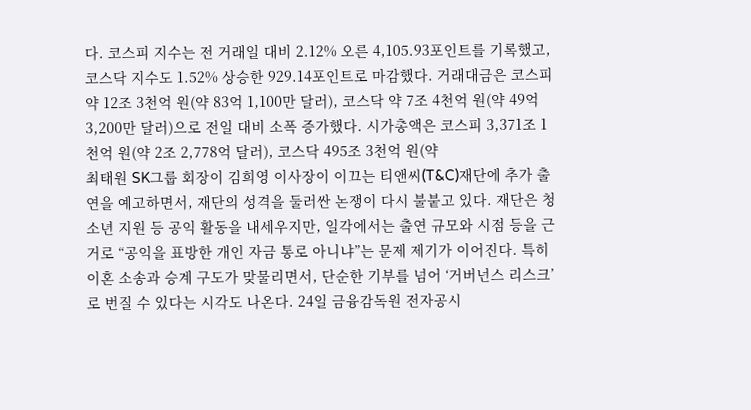다. 코스피 지수는 전 거래일 대비 2.12% 오른 4,105.93포인트를 기록했고, 코스닥 지수도 1.52% 상승한 929.14포인트로 마감했다. 거래대금은 코스피 약 12조 3천억 원(약 83억 1,100만 달러), 코스닥 약 7조 4천억 원(약 49억 3,200만 달러)으로 전일 대비 소폭 증가했다. 시가총액은 코스피 3,371조 1천억 원(약 2조 2,778억 달러), 코스닥 495조 3천억 원(약
최태원 SK그룹 회장이 김희영 이사장이 이끄는 티앤씨(T&C)재단에 추가 출연을 예고하면서, 재단의 성격을 둘러싼 논쟁이 다시 불붙고 있다. 재단은 청소년 지원 등 공익 활동을 내세우지만, 일각에서는 출연 규모와 시점 등을 근거로 “공익을 표방한 개인 자금 통로 아니냐”는 문제 제기가 이어진다. 특히 이혼 소송과 승계 구도가 맞물리면서, 단순한 기부를 넘어 ‘거버넌스 리스크’로 번질 수 있다는 시각도 나온다. 24일 금융감독원 전자공시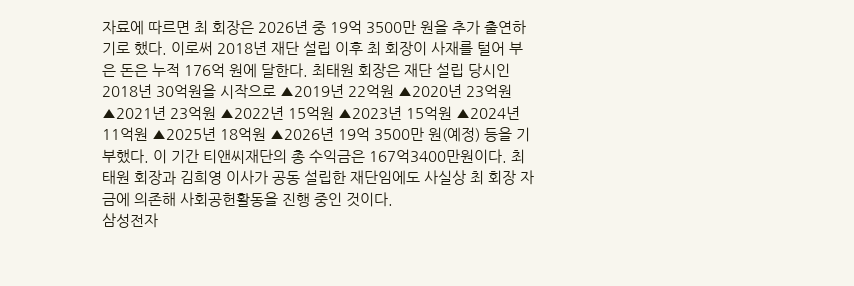자료에 따르면 최 회장은 2026년 중 19억 3500만 원을 추가 출연하기로 했다. 이로써 2018년 재단 설립 이후 최 회장이 사재를 털어 부은 돈은 누적 176억 원에 달한다. 최태원 회장은 재단 설립 당시인 2018년 30억원을 시작으로 ▲2019년 22억원 ▲2020년 23억원 ▲2021년 23억원 ▲2022년 15억원 ▲2023년 15억원 ▲2024년 11억원 ▲2025년 18억원 ▲2026년 19억 3500만 원(예정) 등을 기부했다. 이 기간 티앤씨재단의 총 수익금은 167억3400만원이다. 최태원 회장과 김희영 이사가 공동 설립한 재단임에도 사실상 최 회장 자금에 의존해 사회공헌활동을 진행 중인 것이다.
삼성전자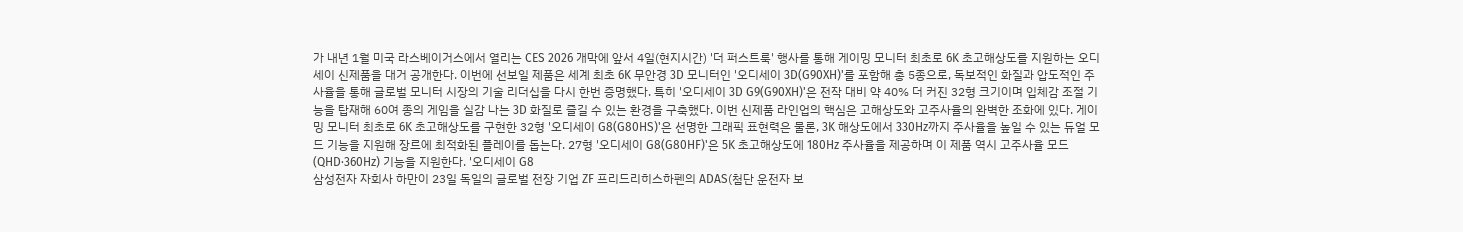가 내년 1월 미국 라스베이거스에서 열리는 CES 2026 개막에 앞서 4일(현지시간) '더 퍼스트룩' 행사를 통해 게이밍 모니터 최초로 6K 초고해상도를 지원하는 오디세이 신제품을 대거 공개한다. 이번에 선보일 제품은 세계 최초 6K 무안경 3D 모니터인 '오디세이 3D(G90XH)'를 포함해 총 5종으로, 독보적인 화질과 압도적인 주사율을 통해 글로벌 모니터 시장의 기술 리더십을 다시 한번 증명했다. 특히 '오디세이 3D G9(G90XH)'은 전작 대비 약 40% 더 커진 32형 크기이며 입체감 조절 기능을 탑재해 60여 종의 게임을 실감 나는 3D 화질로 즐길 수 있는 환경을 구축했다. 이번 신제품 라인업의 핵심은 고해상도와 고주사율의 완벽한 조화에 있다. 게이밍 모니터 최초로 6K 초고해상도를 구현한 32형 '오디세이 G8(G80HS)'은 선명한 그래픽 표현력은 물론, 3K 해상도에서 330Hz까지 주사율을 높일 수 있는 듀얼 모드 기능을 지원해 장르에 최적화된 플레이를 돕는다. 27형 '오디세이 G8(G80HF)'은 5K 초고해상도에 180Hz 주사율을 제공하며 이 제품 역시 고주사율 모드(QHD·360Hz) 기능을 지원한다. '오디세이 G8
삼성전자 자회사 하만이 23일 독일의 글로벌 전장 기업 ZF 프리드리히스하펜의 ADAS(첨단 운전자 보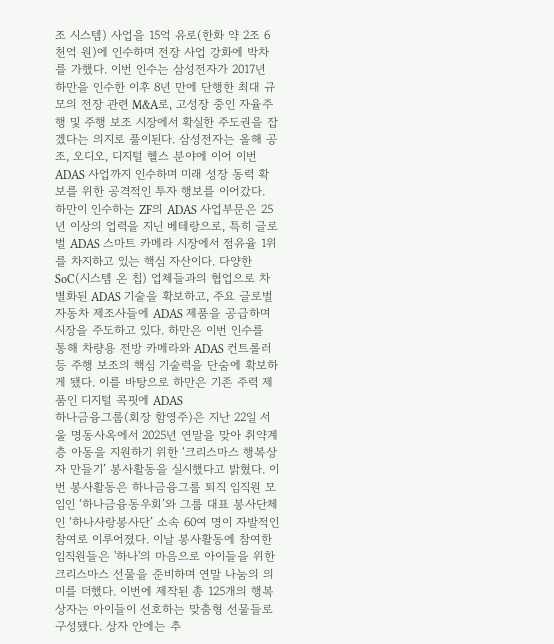조 시스템) 사업을 15억 유로(한화 약 2조 6천억 원)에 인수하며 전장 사업 강화에 박차를 가했다. 이번 인수는 삼성전자가 2017년 하만을 인수한 이후 8년 만에 단행한 최대 규모의 전장 관련 M&A로, 고성장 중인 자율주행 및 주행 보조 시장에서 확실한 주도권을 잡겠다는 의지로 풀이된다. 삼성전자는 올해 공조, 오디오, 디지털 헬스 분야에 이어 이번 ADAS 사업까지 인수하며 미래 성장 동력 확보를 위한 공격적인 투자 행보를 이어갔다. 하만이 인수하는 ZF의 ADAS 사업부문은 25년 이상의 업력을 지닌 베테랑으로, 특히 글로벌 ADAS 스마트 카메라 시장에서 점유율 1위를 차지하고 있는 핵심 자산이다. 다양한 SoC(시스템 온 칩) 업체들과의 협업으로 차별화된 ADAS 기술을 확보하고, 주요 글로벌 자동차 제조사들에 ADAS 제품을 공급하며 시장을 주도하고 있다. 하만은 이번 인수를 통해 차량용 전방 카메라와 ADAS 컨트롤러 등 주행 보조의 핵심 기술력을 단숨에 확보하게 됐다. 이를 바탕으로 하만은 기존 주력 제품인 디지털 콕핏에 ADAS
하나금융그룹(회장 함영주)은 지난 22일 서울 명동사옥에서 2025년 연말을 맞아 취약계층 아동을 지원하기 위한 ‘크리스마스 행복상자 만들기’ 봉사활동을 실시했다고 밝혔다. 이번 봉사활동은 하나금융그룹 퇴직 임직원 모임인 ‘하나금융동우회’와 그룹 대표 봉사단체인 ‘하나사랑봉사단’ 소속 60여 명이 자발적인 참여로 이루어졌다. 이날 봉사활동에 참여한 임직원들은 '하나'의 마음으로 아이들을 위한 크리스마스 선물을 준비하며 연말 나눔의 의미를 더했다. 이번에 제작된 총 125개의 행복상자는 아이들이 선호하는 맞춤형 선물들로 구성됐다. 상자 안에는 추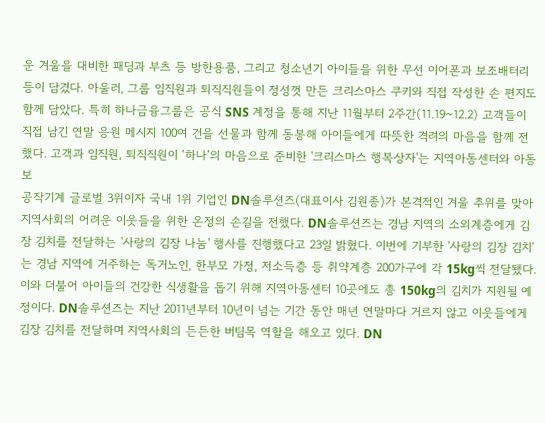운 겨울을 대비한 패딩과 부츠 등 방한용품, 그리고 청소년기 아이들을 위한 무선 이어폰과 보조배터리 등이 담겼다. 아울러, 그룹 임직원과 퇴직직원들이 정성껏 만든 크리스마스 쿠키와 직접 작성한 손 편지도 함께 담았다. 특히 하나금융그룹은 공식 SNS 계정을 통해 지난 11월부터 2주간(11.19~12.2) 고객들이 직접 남긴 연말 응원 메시지 100여 건을 선물과 함께 동봉해 아이들에게 따뜻한 격려의 마음을 함께 전했다. 고객과 임직원, 퇴직직원이 ‘하나’의 마음으로 준비한 '크리스마스 행복상자'는 지역아동센터와 아동보
공작기계 글로벌 3위이자 국내 1위 기업인 DN솔루션즈(대표이사 김원종)가 본격적인 겨울 추위를 맞아 지역사회의 어려운 이웃들을 위한 온정의 손길을 전했다. DN솔루션즈는 경남 지역의 소외계층에게 김장 김치를 전달하는 '사랑의 김장 나눔' 행사를 진행했다고 23일 밝혔다. 이번에 기부한 '사랑의 김장 김치'는 경남 지역에 거주하는 독거노인, 한부모 가정, 저소득층 등 취약계층 200가구에 각 15kg씩 전달됐다. 이와 더불어 아이들의 건강한 식생활을 돕기 위해 지역아동센터 10곳에도 총 150kg의 김치가 지원될 예정이다. DN솔루션즈는 지난 2011년부터 10년이 넘는 기간 동안 매년 연말마다 거르지 않고 이웃들에게 김장 김치를 전달하며 지역사회의 든든한 버팀목 역할을 해오고 있다. DN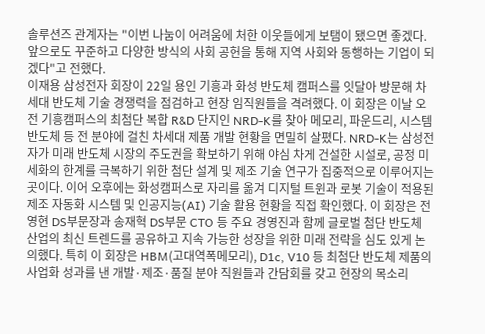솔루션즈 관계자는 "이번 나눔이 어려움에 처한 이웃들에게 보탬이 됐으면 좋겠다. 앞으로도 꾸준하고 다양한 방식의 사회 공헌을 통해 지역 사회와 동행하는 기업이 되겠다"고 전했다.
이재용 삼성전자 회장이 22일 용인 기흥과 화성 반도체 캠퍼스를 잇달아 방문해 차세대 반도체 기술 경쟁력을 점검하고 현장 임직원들을 격려했다. 이 회장은 이날 오전 기흥캠퍼스의 최첨단 복합 R&D 단지인 NRD-K를 찾아 메모리, 파운드리, 시스템반도체 등 전 분야에 걸친 차세대 제품 개발 현황을 면밀히 살폈다. NRD-K는 삼성전자가 미래 반도체 시장의 주도권을 확보하기 위해 야심 차게 건설한 시설로, 공정 미세화의 한계를 극복하기 위한 첨단 설계 및 제조 기술 연구가 집중적으로 이루어지는 곳이다. 이어 오후에는 화성캠퍼스로 자리를 옮겨 디지털 트윈과 로봇 기술이 적용된 제조 자동화 시스템 및 인공지능(AI) 기술 활용 현황을 직접 확인했다. 이 회장은 전영현 DS부문장과 송재혁 DS부문 CTO 등 주요 경영진과 함께 글로벌 첨단 반도체 산업의 최신 트렌드를 공유하고 지속 가능한 성장을 위한 미래 전략을 심도 있게 논의했다. 특히 이 회장은 HBM(고대역폭메모리), D1c, V10 등 최첨단 반도체 제품의 사업화 성과를 낸 개발·제조·품질 분야 직원들과 간담회를 갖고 현장의 목소리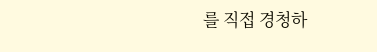를 직접 경청하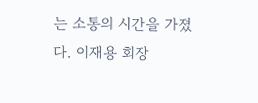는 소통의 시간을 가졌다. 이재용 회장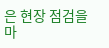은 현장 점검을 마